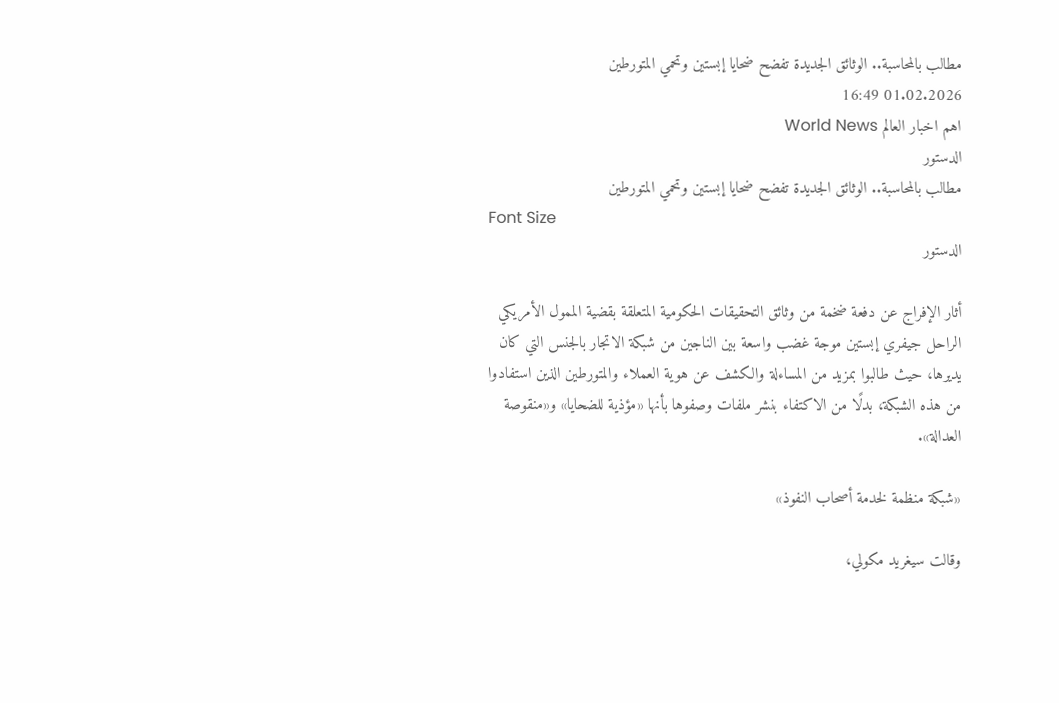مطالب بالمحاسبة.. الوثائق الجديدة تفضح ضحايا إبستين وتحمي المتورطين
01.02.2026 16:49
اهم اخبار العالم World News
الدستور
مطالب بالمحاسبة.. الوثائق الجديدة تفضح ضحايا إبستين وتحمي المتورطين
Font Size
الدستور

أثار الإفراج عن دفعة ضخمة من وثائق التحقيقات الحكومية المتعلقة بقضية الممول الأمريكي الراحل جيفري إبستين موجة غضب واسعة بين الناجين من شبكة الاتجار بالجنس التي كان يديرها، حيث طالبوا بمزيد من المساءلة والكشف عن هوية العملاء والمتورطين الذين استفادوا من هذه الشبكة، بدلًا من الاكتفاء بنشر ملفات وصفوها بأنها «مؤذية للضحايا» و«منقوصة العدالة».

«شبكة منظمة لخدمة أصحاب النفوذ»

وقالت سيغريد مكولي،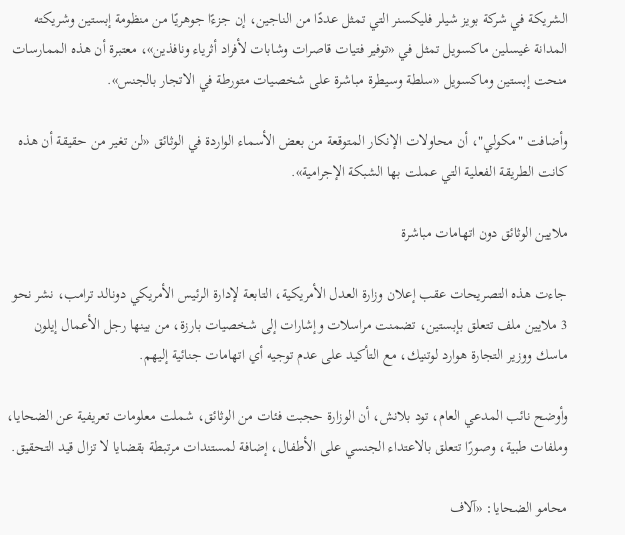الشريكة في شركة بويز شيلر فليكسنر التي تمثل عددًا من الناجين، إن جزءًا جوهريًا من منظومة إبستين وشريكته المدانة غيسلين ماكسويل تمثل في «توفير فتيات قاصرات وشابات لأفراد أثرياء ونافذين»، معتبرة أن هذه الممارسات منحت إبستين وماكسويل «سلطة وسيطرة مباشرة على شخصيات متورطة في الاتجار بالجنس».

وأضافت "مكولي"، أن محاولات الإنكار المتوقعة من بعض الأسماء الواردة في الوثائق «لن تغير من حقيقة أن هذه كانت الطريقة الفعلية التي عملت بها الشبكة الإجرامية».

ملايين الوثائق دون اتهامات مباشرة

جاءت هذه التصريحات عقب إعلان وزارة العدل الأمريكية، التابعة لإدارة الرئيس الأمريكي دونالد ترامب، نشر نحو 3 ملايين ملف تتعلق بإبستين، تضمنت مراسلات وإشارات إلى شخصيات بارزة، من بينها رجل الأعمال إيلون ماسك ووزير التجارة هوارد لوتنيك، مع التأكيد على عدم توجيه أي اتهامات جنائية إليهم.

وأوضح نائب المدعي العام، تود بلانش، أن الوزارة حجبت فئات من الوثائق، شملت معلومات تعريفية عن الضحايا، وملفات طبية، وصورًا تتعلق بالاعتداء الجنسي على الأطفال، إضافة لمستندات مرتبطة بقضايا لا تزال قيد التحقيق.

محامو الضحايا: «آلاف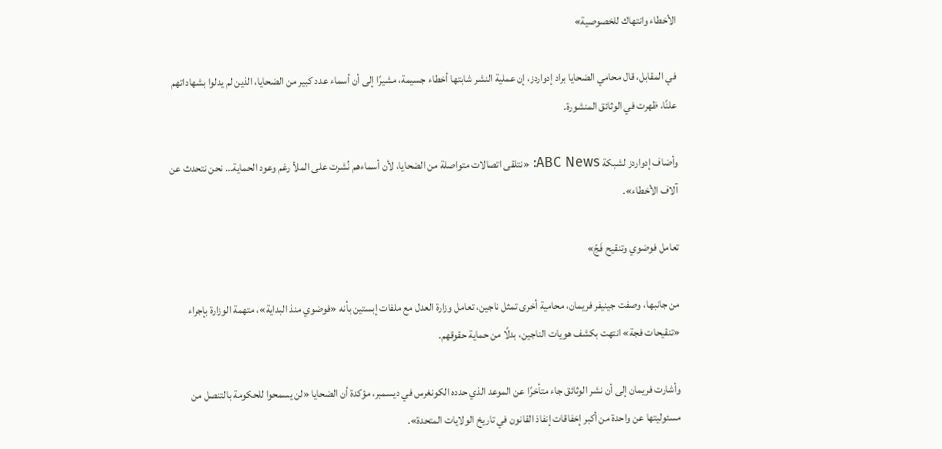الأخطاء وانتهاك للخصوصية»

في المقابل، قال محامي الضحايا براد إدواردز، إن عملية النشر شابتها أخطاء جسيمة، مشيرًا إلى أن أسماء عدد كبير من الضحايا، الذين لم يدلوا بشهاداتهم علنًا، ظهرت في الوثائق المنشورة.

وأضاف إدواردز لشبكة ABC News: «نتلقى اتصالات متواصلة من الضحايا، لأن أسماءهم نُشرت على الملأ رغم وعود الحماية… نحن نتحدث عن آلاف الأخطاء».

تعامل فوضوي وتنقيح فَجّ»

من جانبها، وصفت جينيفر فريمان، محامية أخرى تمثل ناجين، تعامل وزارة العدل مع ملفات إبستين بأنه «فوضوي منذ البداية»، متهمة الوزارة بإجراء «تنقيحات فجة» انتهت بكشف هويات الناجين، بدلًا من حماية حقوقهم.

وأشارت فريمان إلى أن نشر الوثائق جاء متأخرًا عن الموعد الذي حدده الكونغرس في ديسمبر، مؤكدة أن الضحايا «لن يسمحوا للحكومة بالتنصل من مسئوليتها عن واحدة من أكبر إخفاقات إنفاذ القانون في تاريخ الولايات المتحدة».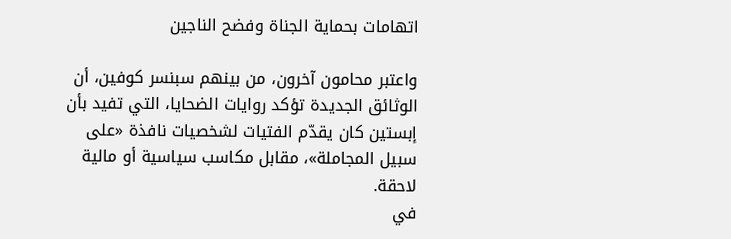اتهامات بحماية الجناة وفضح الناجين

واعتبر محامون آخرون، من بينهم سبنسر كوفين، أن الوثائق الجديدة تؤكد روايات الضحايا، التي تفيد بأن إبستين كان يقدّم الفتيات لشخصيات نافذة «على سبيل المجاملة»، مقابل مكاسب سياسية أو مالية لاحقة.
في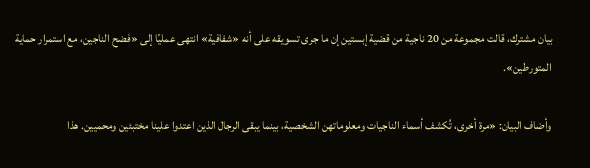بيان مشترك، قالت مجموعة من 20 ناجية من قضية إبستين إن ما جرى تسويقه على أنه «شفافية» انتهى عمليًا إلى «فضح الناجين، مع استمرار حماية المتورطين».

وأضاف البيان: «مرة أخرى، تُكشف أسماء الناجيات ومعلوماتهن الشخصية، بينما يبقى الرجال الذين اعتدوا علينا مختبئين ومحميين. هذا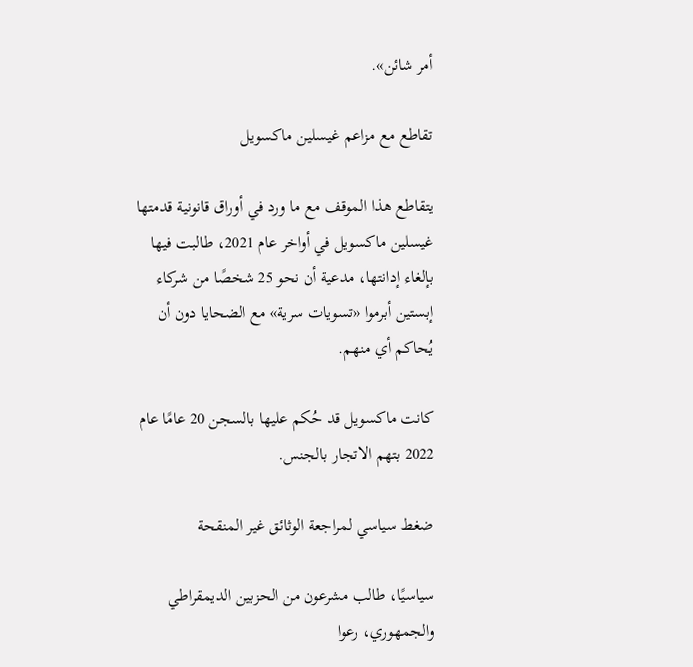أمر شائن».

تقاطع مع مزاعم غيسلين ماكسويل

يتقاطع هذا الموقف مع ما ورد في أوراق قانونية قدمتها غيسلين ماكسويل في أواخر عام 2021، طالبت فيها بإلغاء إدانتها، مدعية أن نحو 25 شخصًا من شركاء إبستين أبرموا «تسويات سرية» مع الضحايا دون أن يُحاكم أي منهم.

كانت ماكسويل قد حُكم عليها بالسجن 20 عامًا عام 2022 بتهم الاتجار بالجنس.

ضغط سياسي لمراجعة الوثائق غير المنقحة

سياسيًا، طالب مشرعون من الحزبين الديمقراطي والجمهوري، رعوا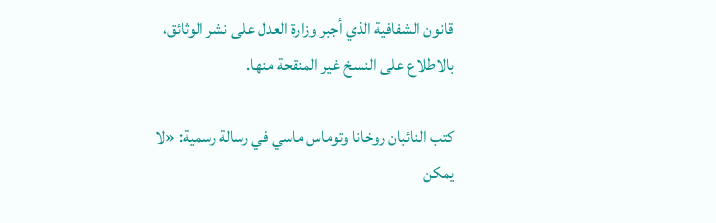قانون الشفافية الذي أجبر وزارة العدل على نشر الوثائق، بالاطلاع على النسخ غير المنقحة منها.

كتب النائبان روخانا وتوماس ماسي في رسالة رسمية: «لا يمكن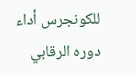للكونجرس أداء دوره الرقابي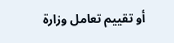أو تقييم تعامل وزارة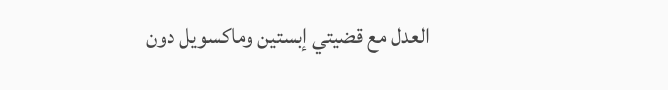العدل مع قضيتي إبستين وماكسويل دون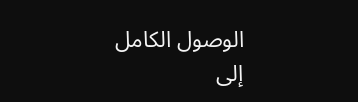الوصول الكامل إلى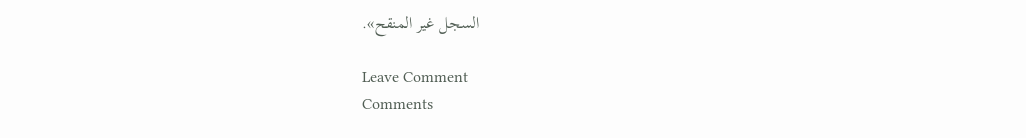السجل غير المنقح».

Leave Comment
Comments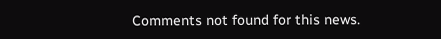Comments not found for this news.